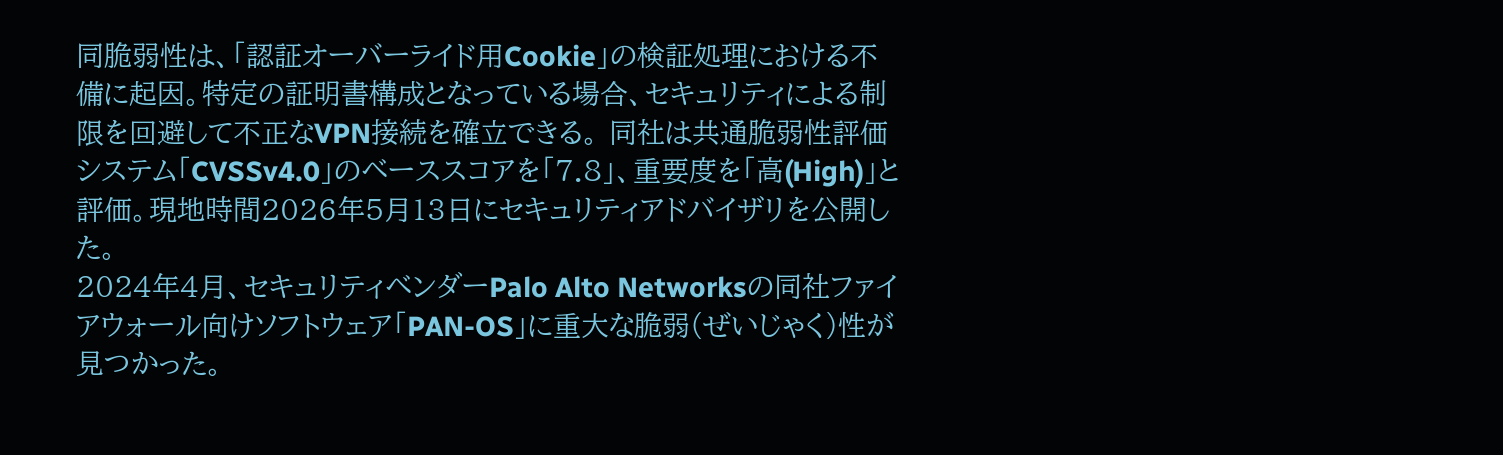同脆弱性は、「認証オーバーライド用Cookie」の検証処理における不備に起因。特定の証明書構成となっている場合、セキュリティによる制限を回避して不正なVPN接続を確立できる。 同社は共通脆弱性評価システム「CVSSv4.0」のベーススコアを「7.8」、重要度を「高(High)」と評価。現地時間2026年5月13日にセキュリティアドバイザリを公開した。
2024年4月、セキュリティベンダーPalo Alto Networksの同社ファイアウォール向けソフトウェア「PAN-OS」に重大な脆弱(ぜいじゃく)性が見つかった。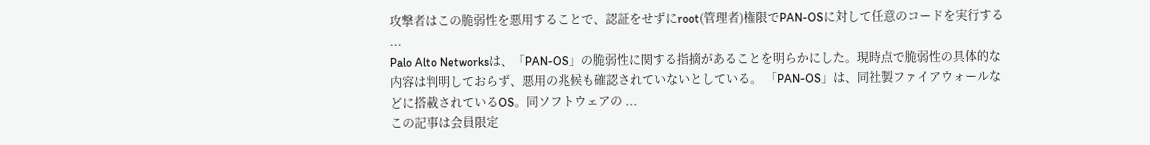攻撃者はこの脆弱性を悪用することで、認証をせずにroot(管理者)権限でPAN-OSに対して任意のコードを実行する ...
Palo Alto Networksは、「PAN-OS」の脆弱性に関する指摘があることを明らかにした。現時点で脆弱性の具体的な内容は判明しておらず、悪用の兆候も確認されていないとしている。 「PAN-OS」は、同社製ファイアウォールなどに搭載されているOS。同ソフトウェアの ...
この記事は会員限定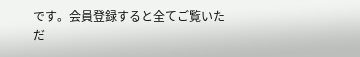です。会員登録すると全てご覧いただ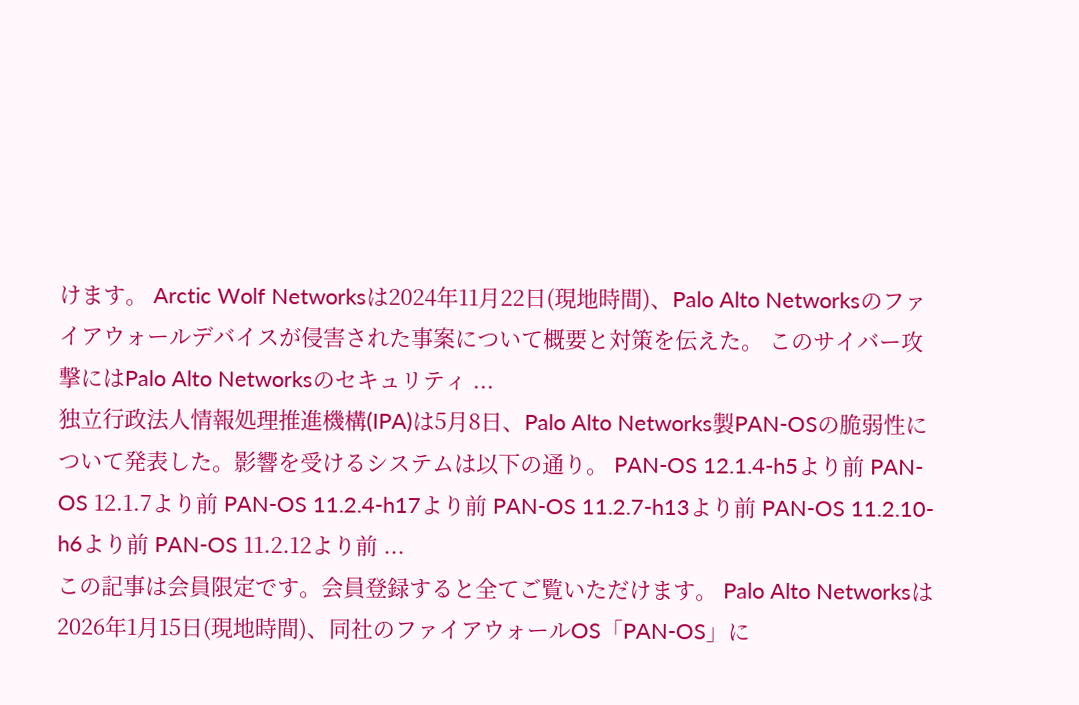けます。 Arctic Wolf Networksは2024年11月22日(現地時間)、Palo Alto Networksのファイアウォールデバイスが侵害された事案について概要と対策を伝えた。 このサイバー攻撃にはPalo Alto Networksのセキュリティ ...
独立行政法人情報処理推進機構(IPA)は5月8日、Palo Alto Networks製PAN-OSの脆弱性について発表した。影響を受けるシステムは以下の通り。 PAN-OS 12.1.4-h5より前 PAN-OS 12.1.7より前 PAN-OS 11.2.4-h17より前 PAN-OS 11.2.7-h13より前 PAN-OS 11.2.10-h6より前 PAN-OS 11.2.12より前 ...
この記事は会員限定です。会員登録すると全てご覧いただけます。 Palo Alto Networksは2026年1月15日(現地時間)、同社のファイアウォールOS「PAN-OS」に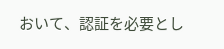おいて、認証を必要とし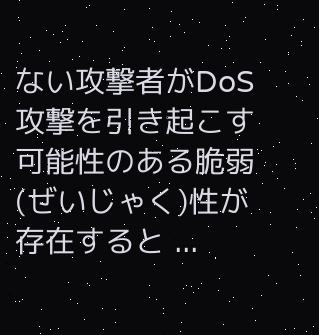ない攻撃者がDoS攻撃を引き起こす可能性のある脆弱(ぜいじゃく)性が存在すると ...